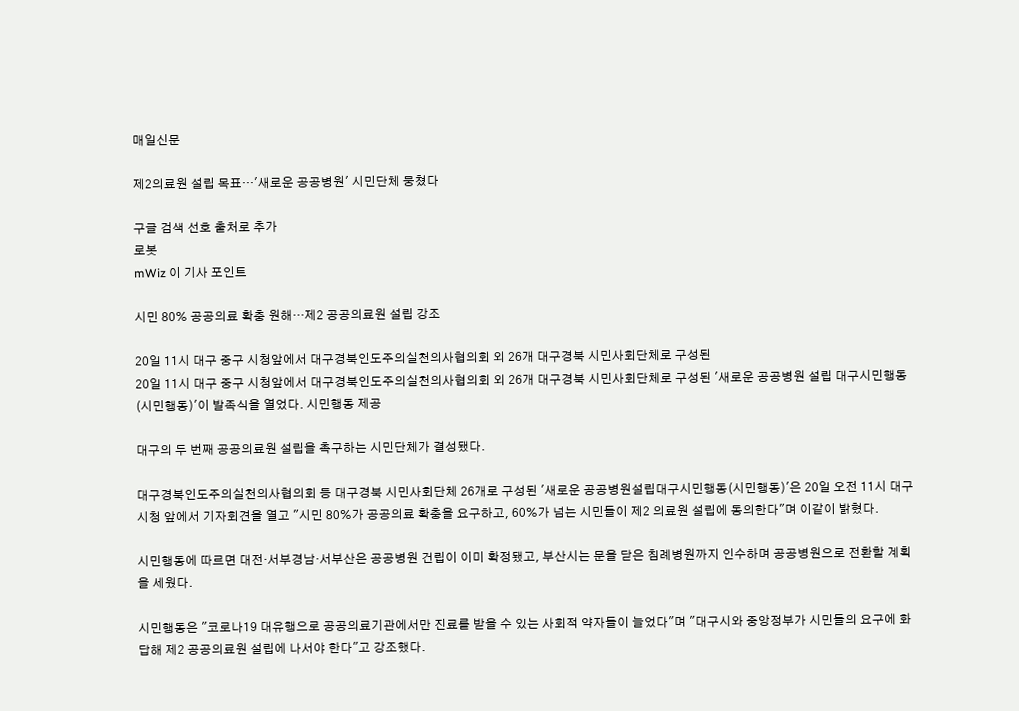매일신문

제2의료원 설립 목표···'새로운 공공병원' 시민단체 뭉쳤다

구글 검색 선호 출처로 추가
로봇
mWiz 이 기사 포인트

시민 80% 공공의료 확충 원해···제2 공공의료원 설립 강조

20일 11시 대구 중구 시청앞에서 대구경북인도주의실천의사협의회 외 26개 대구경북 시민사회단체로 구성된
20일 11시 대구 중구 시청앞에서 대구경북인도주의실천의사협의회 외 26개 대구경북 시민사회단체로 구성된 '새로운 공공병원 설립 대구시민행동(시민행동)'이 발족식을 열었다. 시민행동 제공

대구의 두 번째 공공의료원 설립을 촉구하는 시민단체가 결성됐다.

대구경북인도주의실천의사협의회 등 대구경북 시민사회단체 26개로 구성된 '새로운 공공병원설립대구시민행동(시민행동)'은 20일 오전 11시 대구시청 앞에서 기자회견을 열고 "시민 80%가 공공의료 확충을 요구하고, 60%가 넘는 시민들이 제2 의료원 설립에 동의한다"며 이같이 밝혔다.

시민행동에 따르면 대전·서부경남·서부산은 공공병원 건립이 이미 확정됐고, 부산시는 문을 닫은 침례병원까지 인수하며 공공병원으로 전환할 계획을 세웠다.

시민행동은 "코로나19 대유행으로 공공의료기관에서만 진료를 받을 수 있는 사회적 약자들이 늘었다"며 "대구시와 중앙정부가 시민들의 요구에 화답해 제2 공공의료원 설립에 나서야 한다"고 강조했다.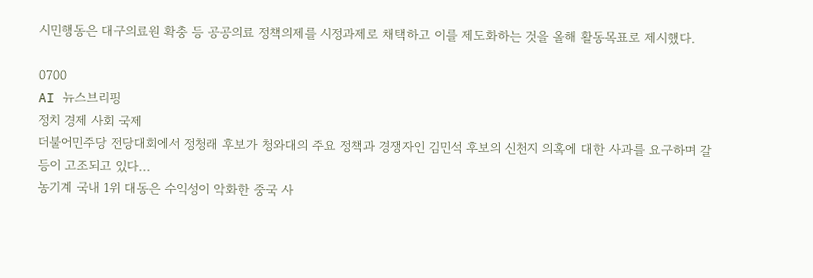시민행동은 대구의료원 확충 등 공공의료 정책의제를 시정과제로 채택하고 이를 제도화하는 것을 올해 활동목표로 제시했다.

0700
AI 뉴스브리핑
정치 경제 사회 국제
더불어민주당 전당대회에서 정청래 후보가 청와대의 주요 정책과 경쟁자인 김민석 후보의 신천지 의혹에 대한 사과를 요구하며 갈등이 고조되고 있다...
농기계 국내 1위 대동은 수익성이 악화한 중국 사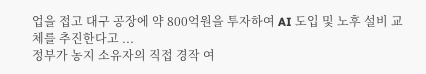업을 접고 대구 공장에 약 800억원을 투자하여 AI 도입 및 노후 설비 교체를 추진한다고 ...
정부가 농지 소유자의 직접 경작 여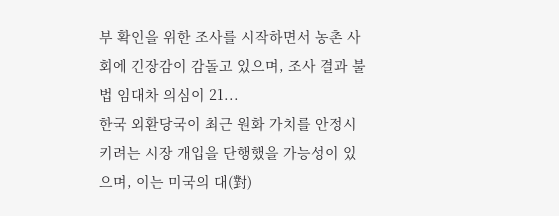부 확인을 위한 조사를 시작하면서 농촌 사회에 긴장감이 감돌고 있으며, 조사 결과 불법 임대차 의심이 21...
한국 외환당국이 최근 원화 가치를 안정시키려는 시장 개입을 단행했을 가능성이 있으며, 이는 미국의 대(對)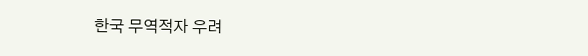한국 무역적자 우려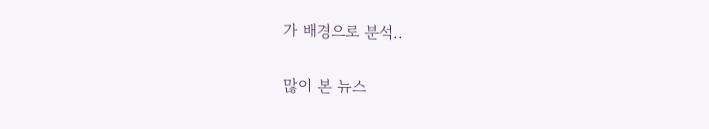가 배경으로 분석..

많이 본 뉴스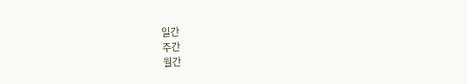일간
주간
월간